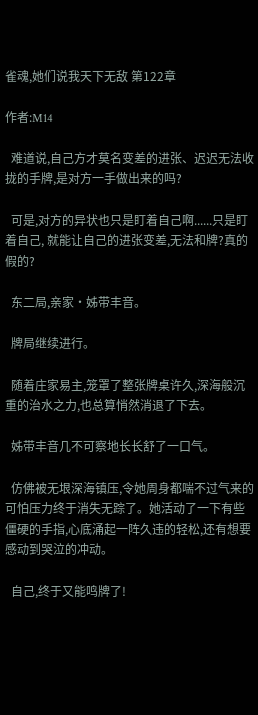雀魂,她们说我天下无敌 第122章

作者:M14

  难道说,自己方才莫名变差的进张、迟迟无法收拢的手牌,是对方一手做出来的吗?

  可是,对方的异状也只是盯着自己啊......只是盯着自己, 就能让自己的进张变差,无法和牌?真的假的?

  东二局,亲家·姊带丰音。

  牌局继续进行。

  随着庄家易主,笼罩了整张牌桌许久,深海般沉重的治水之力,也总算悄然消退了下去。

  姊带丰音几不可察地长长舒了一口气。

  仿佛被无垠深海镇压,令她周身都喘不过气来的可怕压力终于消失无踪了。她活动了一下有些僵硬的手指,心底涌起一阵久违的轻松,还有想要感动到哭泣的冲动。

  自己,终于又能鸣牌了!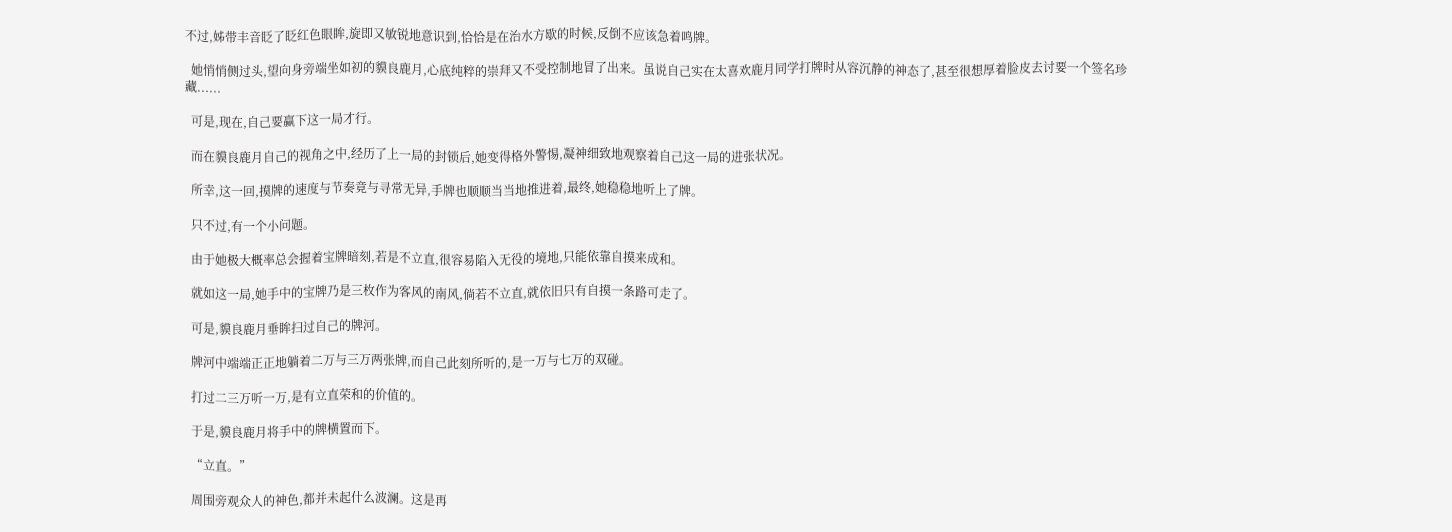不过,姊带丰音眨了眨红色眼眸,旋即又敏锐地意识到,恰恰是在治水方歇的时候,反倒不应该急着鸣牌。

  她悄悄侧过头,望向身旁端坐如初的貘良鹿月,心底纯粹的崇拜又不受控制地冒了出来。虽说自己实在太喜欢鹿月同学打牌时从容沉静的神态了,甚至很想厚着脸皮去讨要一个签名珍藏......

  可是,现在,自己要赢下这一局才行。

  而在貘良鹿月自己的视角之中,经历了上一局的封锁后,她变得格外警惕,凝神细致地观察着自己这一局的进张状况。

  所幸,这一回,摸牌的速度与节奏竟与寻常无异,手牌也顺顺当当地推进着,最终,她稳稳地听上了牌。

  只不过,有一个小问题。

  由于她极大概率总会握着宝牌暗刻,若是不立直,很容易陷入无役的境地,只能依靠自摸来成和。

  就如这一局,她手中的宝牌乃是三枚作为客风的南风,倘若不立直,就依旧只有自摸一条路可走了。

  可是,貘良鹿月垂眸扫过自己的牌河。

  牌河中端端正正地躺着二万与三万两张牌,而自己此刻所听的,是一万与七万的双碰。

  打过二三万听一万,是有立直荣和的价值的。

  于是,貘良鹿月将手中的牌横置而下。

  “立直。”

  周围旁观众人的神色,都并未起什么波澜。这是再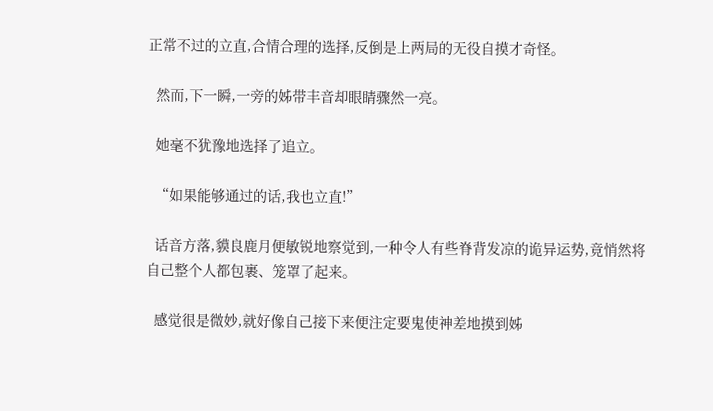正常不过的立直,合情合理的选择,反倒是上两局的无役自摸才奇怪。

  然而,下一瞬,一旁的姊带丰音却眼睛骤然一亮。

  她毫不犹豫地选择了追立。

  “如果能够通过的话,我也立直!”

  话音方落,貘良鹿月便敏锐地察觉到,一种令人有些脊背发凉的诡异运势,竟悄然将自己整个人都包裹、笼罩了起来。

  感觉很是微妙,就好像自己接下来便注定要鬼使神差地摸到姊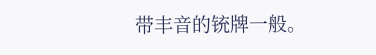带丰音的铳牌一般。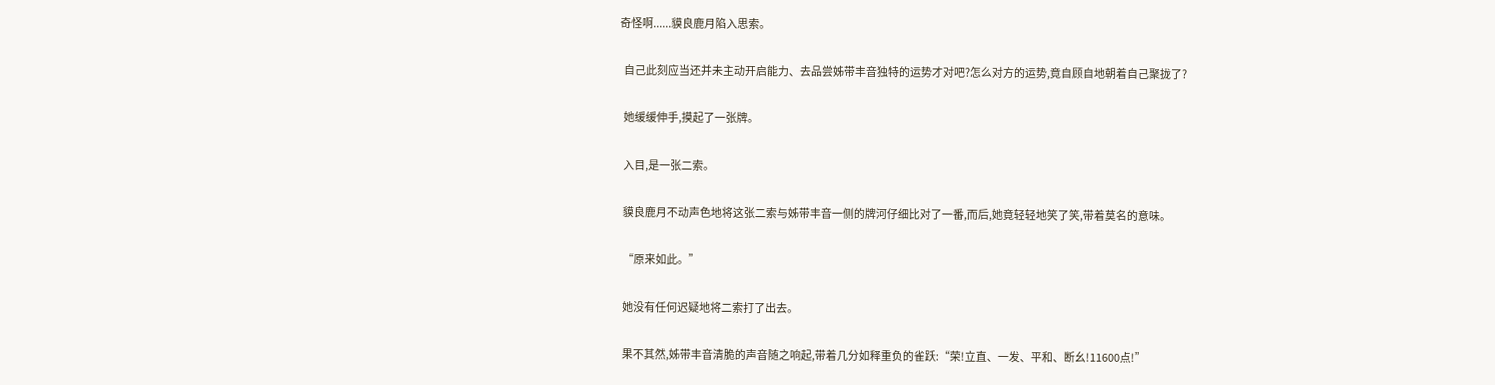奇怪啊......貘良鹿月陷入思索。

  自己此刻应当还并未主动开启能力、去品尝姊带丰音独特的运势才对吧?怎么对方的运势,竟自顾自地朝着自己聚拢了?

  她缓缓伸手,摸起了一张牌。

  入目,是一张二索。

  貘良鹿月不动声色地将这张二索与姊带丰音一侧的牌河仔细比对了一番,而后,她竟轻轻地笑了笑,带着莫名的意味。

  “原来如此。”

  她没有任何迟疑地将二索打了出去。

  果不其然,姊带丰音清脆的声音随之响起,带着几分如释重负的雀跃:“荣!立直、一发、平和、断幺!11600点!”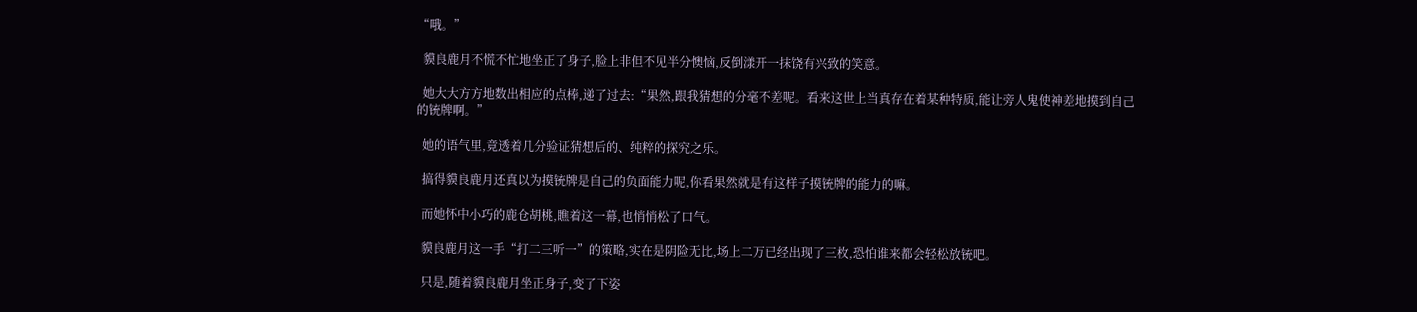“哦。”

  貘良鹿月不慌不忙地坐正了身子,脸上非但不见半分懊恼,反倒漾开一抹饶有兴致的笑意。

  她大大方方地数出相应的点棒,递了过去:“果然,跟我猜想的分毫不差呢。看来这世上当真存在着某种特质,能让旁人鬼使神差地摸到自己的铳牌啊。”

  她的语气里,竟透着几分验证猜想后的、纯粹的探究之乐。

  搞得貘良鹿月还真以为摸铳牌是自己的负面能力呢,你看果然就是有这样子摸铳牌的能力的嘛。

  而她怀中小巧的鹿仓胡桃,瞧着这一幕,也悄悄松了口气。

  貘良鹿月这一手“打二三听一”的策略,实在是阴险无比,场上二万已经出现了三枚,恐怕谁来都会轻松放铳吧。

  只是,随着貘良鹿月坐正身子,变了下姿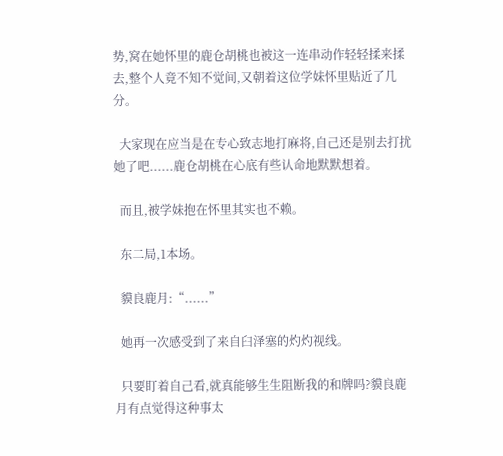势,窝在她怀里的鹿仓胡桃也被这一连串动作轻轻揉来揉去,整个人竟不知不觉间,又朝着这位学妹怀里贴近了几分。

  大家现在应当是在专心致志地打麻将,自己还是别去打扰她了吧......鹿仓胡桃在心底有些认命地默默想着。

  而且,被学妹抱在怀里其实也不赖。

  东二局,1本场。

  貘良鹿月:“......”

  她再一次感受到了来自臼泽塞的灼灼视线。

  只要盯着自己看,就真能够生生阻断我的和牌吗?貘良鹿月有点觉得这种事太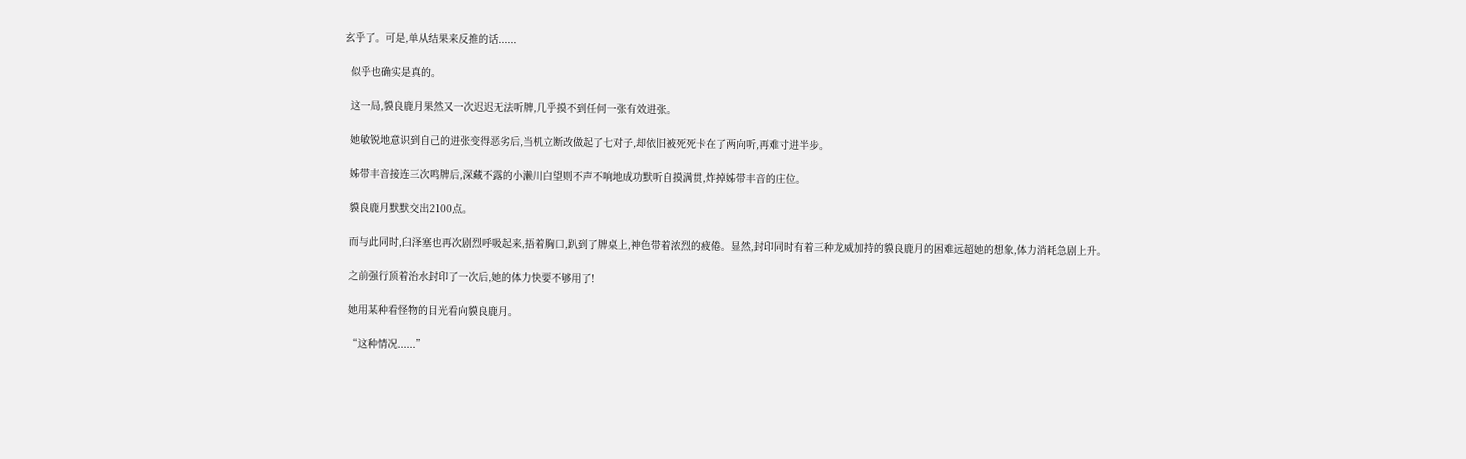玄乎了。可是,单从结果来反推的话......

  似乎也确实是真的。

  这一局,貘良鹿月果然又一次迟迟无法听牌,几乎摸不到任何一张有效进张。

  她敏锐地意识到自己的进张变得恶劣后,当机立断改做起了七对子,却依旧被死死卡在了两向听,再难寸进半步。

  姊带丰音接连三次鸣牌后,深藏不露的小濑川白望则不声不响地成功默听自摸满贯,炸掉姊带丰音的庄位。

  貘良鹿月默默交出2100点。

  而与此同时,臼泽塞也再次剧烈呼吸起来,捂着胸口,趴到了牌桌上,神色带着浓烈的疲倦。显然,封印同时有着三种龙威加持的貘良鹿月的困难远超她的想象,体力消耗急剧上升。

  之前强行顶着治水封印了一次后,她的体力快要不够用了!

  她用某种看怪物的目光看向貘良鹿月。

  “这种情况......”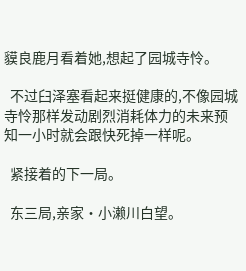貘良鹿月看着她,想起了园城寺怜。

  不过臼泽塞看起来挺健康的,不像园城寺怜那样发动剧烈消耗体力的未来预知一小时就会跟快死掉一样呢。

  紧接着的下一局。

  东三局,亲家·小濑川白望。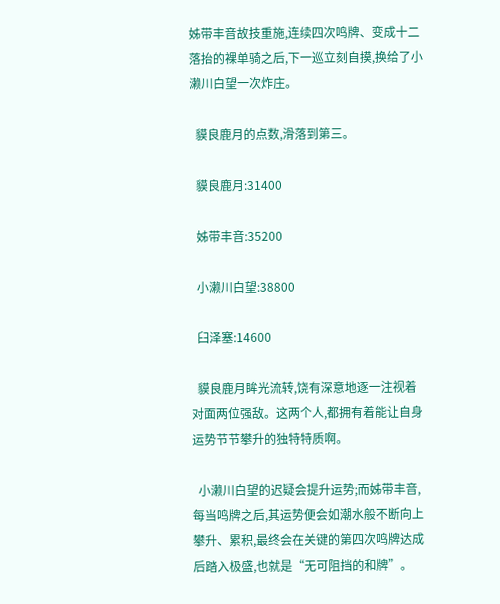姊带丰音故技重施,连续四次鸣牌、变成十二落抬的裸单骑之后,下一巡立刻自摸,换给了小濑川白望一次炸庄。

  貘良鹿月的点数,滑落到第三。

  貘良鹿月:31400

  姊带丰音:35200

  小濑川白望:38800

  臼泽塞:14600

  貘良鹿月眸光流转,饶有深意地逐一注视着对面两位强敌。这两个人,都拥有着能让自身运势节节攀升的独特特质啊。

  小濑川白望的迟疑会提升运势;而姊带丰音,每当鸣牌之后,其运势便会如潮水般不断向上攀升、累积,最终会在关键的第四次鸣牌达成后踏入极盛,也就是“无可阻挡的和牌”。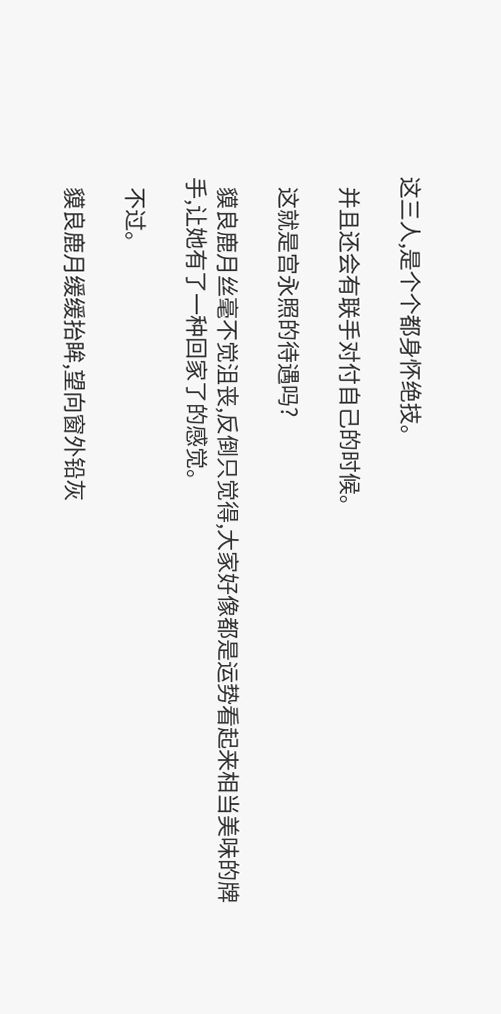这三人,是个个都身怀绝技。

  并且还会有联手对付自己的时候。

  这就是宫永照的待遇吗?

  貘良鹿月丝毫不觉沮丧,反倒只觉得,大家好像都是运势看起来相当美味的牌手,让她有了一种回家了的感觉。

  不过。

  貘良鹿月缓缓抬眸,望向窗外铅灰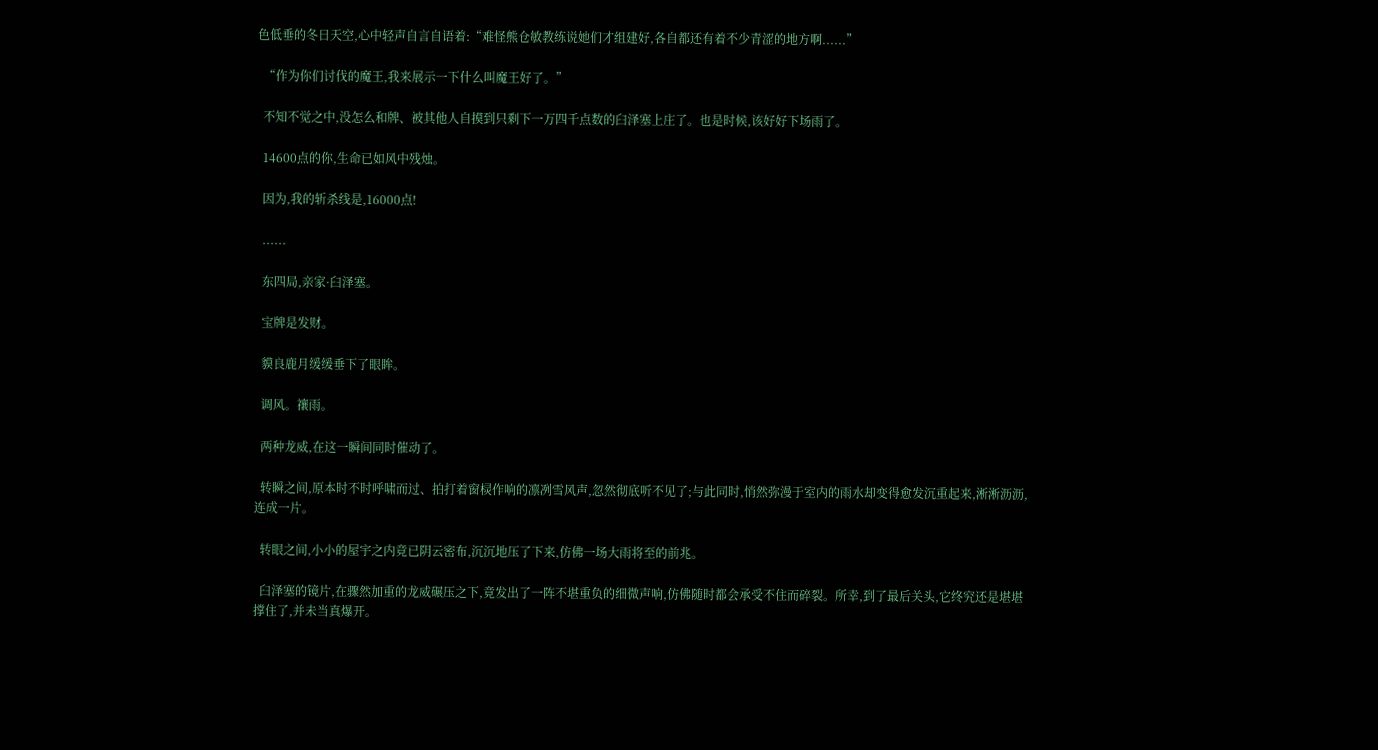色低垂的冬日天空,心中轻声自言自语着:“难怪熊仓敏教练说她们才组建好,各自都还有着不少青涩的地方啊......”

  “作为你们讨伐的魔王,我来展示一下什么叫魔王好了。”

  不知不觉之中,没怎么和牌、被其他人自摸到只剩下一万四千点数的臼泽塞上庄了。也是时候,该好好下场雨了。

  14600点的你,生命已如风中残烛。

  因为,我的斩杀线是,16000点!

  ......

  东四局,亲家·臼泽塞。

  宝牌是发财。

  貘良鹿月缓缓垂下了眼眸。

  调风。禳雨。

  两种龙威,在这一瞬间同时催动了。

  转瞬之间,原本时不时呼啸而过、拍打着窗棂作响的凛冽雪风声,忽然彻底听不见了;与此同时,悄然弥漫于室内的雨水却变得愈发沉重起来,淅淅沥沥,连成一片。

  转眼之间,小小的屋宇之内竟已阴云密布,沉沉地压了下来,仿佛一场大雨将至的前兆。

  臼泽塞的镜片,在骤然加重的龙威碾压之下,竟发出了一阵不堪重负的细微声响,仿佛随时都会承受不住而碎裂。所幸,到了最后关头,它终究还是堪堪撑住了,并未当真爆开。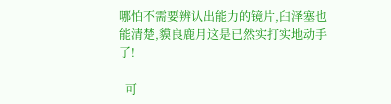哪怕不需要辨认出能力的镜片,臼泽塞也能清楚,貘良鹿月这是已然实打实地动手了!

  可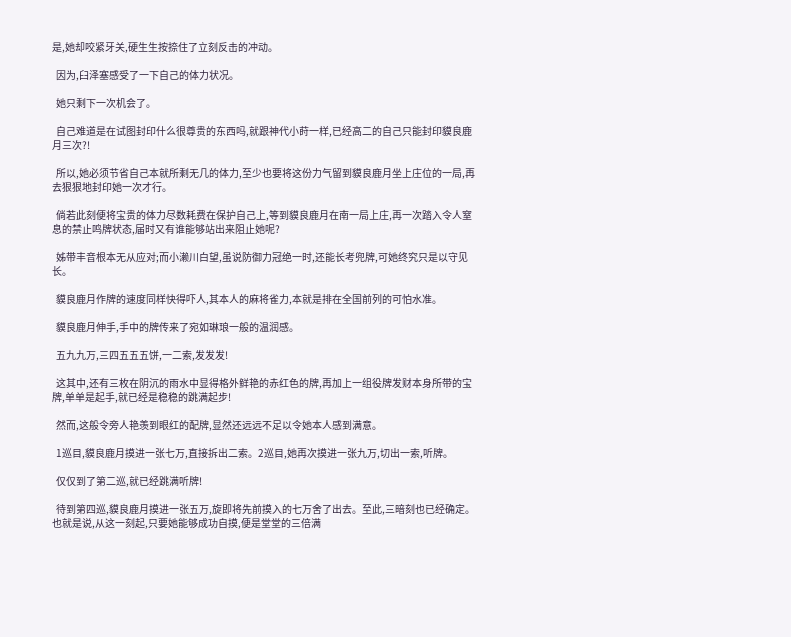是,她却咬紧牙关,硬生生按捺住了立刻反击的冲动。

  因为,臼泽塞感受了一下自己的体力状况。

  她只剩下一次机会了。

  自己难道是在试图封印什么很尊贵的东西吗,就跟神代小莳一样,已经高二的自己只能封印貘良鹿月三次?!

  所以,她必须节省自己本就所剩无几的体力,至少也要将这份力气留到貘良鹿月坐上庄位的一局,再去狠狠地封印她一次才行。

  倘若此刻便将宝贵的体力尽数耗费在保护自己上,等到貘良鹿月在南一局上庄,再一次踏入令人窒息的禁止鸣牌状态,届时又有谁能够站出来阻止她呢?

  姊带丰音根本无从应对;而小濑川白望,虽说防御力冠绝一时,还能长考兜牌,可她终究只是以守见长。

  貘良鹿月作牌的速度同样快得吓人,其本人的麻将雀力,本就是排在全国前列的可怕水准。

  貘良鹿月伸手,手中的牌传来了宛如琳琅一般的温润感。

  五九九万,三四五五五饼,一二索,发发发!

  这其中,还有三枚在阴沉的雨水中显得格外鲜艳的赤红色的牌,再加上一组役牌发财本身所带的宝牌,单单是起手,就已经是稳稳的跳满起步!

  然而,这般令旁人艳羡到眼红的配牌,显然还远远不足以令她本人感到满意。

  1巡目,貘良鹿月摸进一张七万,直接拆出二索。2巡目,她再次摸进一张九万,切出一索,听牌。

  仅仅到了第二巡,就已经跳满听牌!

  待到第四巡,貘良鹿月摸进一张五万,旋即将先前摸入的七万舍了出去。至此,三暗刻也已经确定。也就是说,从这一刻起,只要她能够成功自摸,便是堂堂的三倍满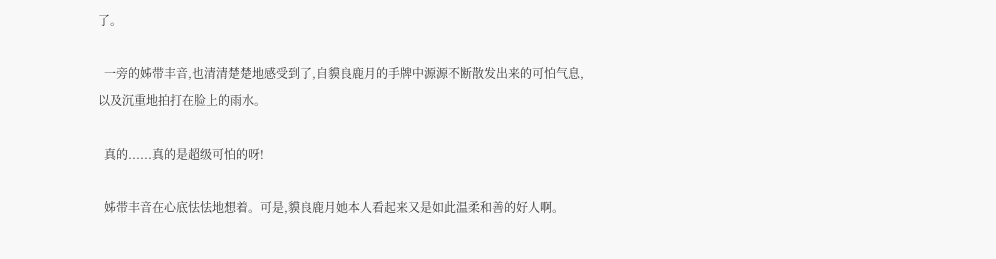了。

  一旁的姊带丰音,也清清楚楚地感受到了,自貘良鹿月的手牌中源源不断散发出来的可怕气息,以及沉重地拍打在脸上的雨水。

  真的......真的是超级可怕的呀!

  姊带丰音在心底怯怯地想着。可是,貘良鹿月她本人看起来又是如此温柔和善的好人啊。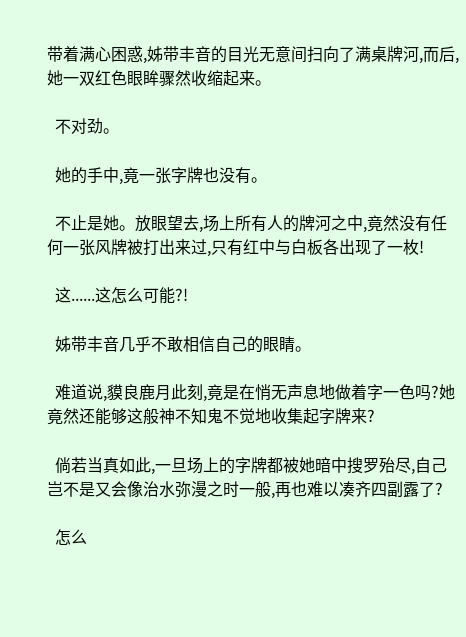带着满心困惑,姊带丰音的目光无意间扫向了满桌牌河,而后,她一双红色眼眸骤然收缩起来。

  不对劲。

  她的手中,竟一张字牌也没有。

  不止是她。放眼望去,场上所有人的牌河之中,竟然没有任何一张风牌被打出来过,只有红中与白板各出现了一枚!

  这......这怎么可能?!

  姊带丰音几乎不敢相信自己的眼睛。

  难道说,貘良鹿月此刻,竟是在悄无声息地做着字一色吗?她竟然还能够这般神不知鬼不觉地收集起字牌来?

  倘若当真如此,一旦场上的字牌都被她暗中搜罗殆尽,自己岂不是又会像治水弥漫之时一般,再也难以凑齐四副露了?

  怎么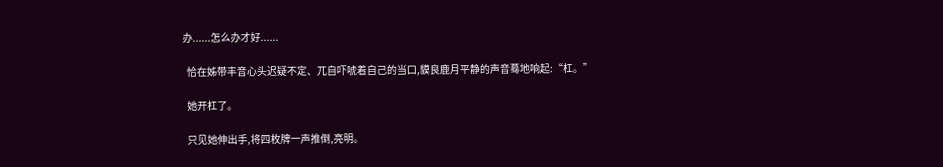办......怎么办才好......

  恰在姊带丰音心头迟疑不定、兀自吓唬着自己的当口,貘良鹿月平静的声音蓦地响起:“杠。”

  她开杠了。

  只见她伸出手,将四枚牌一声推倒,亮明。